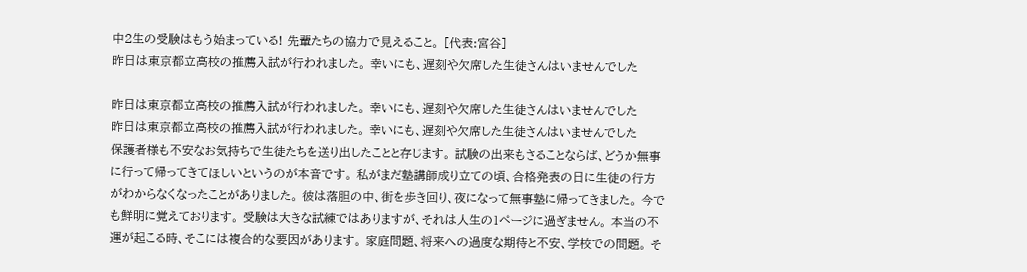中2生の受験はもう始まっている! 先輩たちの協力で見えること。 [代表:宮谷]
昨日は東京都立高校の推薦入試が行われました。 幸いにも、遅刻や欠席した生徒さんはいませんでした

昨日は東京都立高校の推薦入試が行われました。 幸いにも、遅刻や欠席した生徒さんはいませんでした
昨日は東京都立高校の推薦入試が行われました。 幸いにも、遅刻や欠席した生徒さんはいませんでした
保護者様も不安なお気持ちで生徒たちを送り出したことと存じます。 試験の出来もさることならば、どうか無事に行って帰ってきてほしいというのが本音です。 私がまだ塾講師成り立ての頃、合格発表の日に生徒の行方がわからなくなったことがありました。 彼は落胆の中、街を歩き回り、夜になって無事塾に帰ってきました。 今でも鮮明に覚えております。 受験は大きな試練ではありますが、それは人生の1ページに過ぎません。 本当の不運が起こる時、そこには複合的な要因があります。 家庭問題、将来への過度な期待と不安、学校での問題。 そ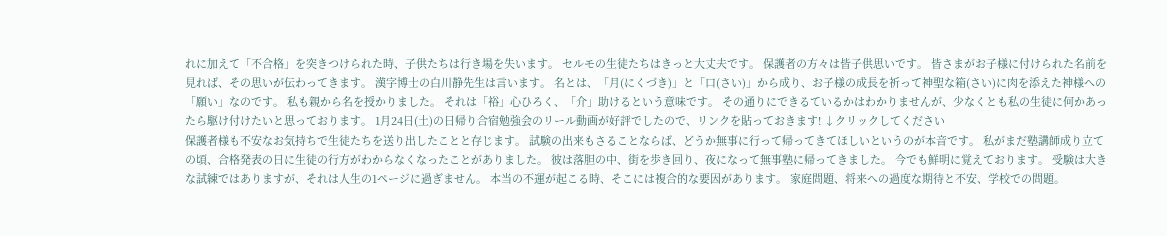れに加えて「不合格」を突きつけられた時、子供たちは行き場を失います。 セルモの生徒たちはきっと大丈夫です。 保護者の方々は皆子供思いです。 皆さまがお子様に付けられた名前を見れば、その思いが伝わってきます。 漢字博士の白川静先生は言います。 名とは、「月(にくづき)」と「口(さい)」から成り、お子様の成長を祈って神聖な箱(さい)に肉を添えた神様への「願い」なのです。 私も親から名を授かりました。 それは「裕」心ひろく、「介」助けるという意味です。 その通りにできるているかはわかりませんが、少なくとも私の生徒に何かあったら駆け付けたいと思っております。 1月24日(土)の日帰り合宿勉強会のリール動画が好評でしたので、リンクを貼っておきます! ↓クリックしてください
保護者様も不安なお気持ちで生徒たちを送り出したことと存じます。 試験の出来もさることならば、どうか無事に行って帰ってきてほしいというのが本音です。 私がまだ塾講師成り立ての頃、合格発表の日に生徒の行方がわからなくなったことがありました。 彼は落胆の中、街を歩き回り、夜になって無事塾に帰ってきました。 今でも鮮明に覚えております。 受験は大きな試練ではありますが、それは人生の1ページに過ぎません。 本当の不運が起こる時、そこには複合的な要因があります。 家庭問題、将来への過度な期待と不安、学校での問題。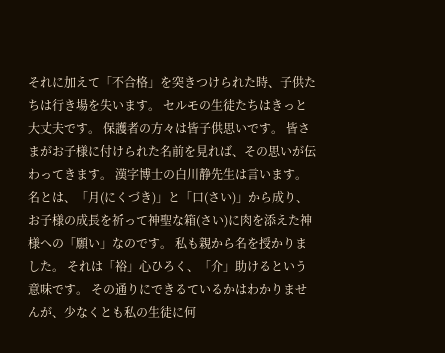それに加えて「不合格」を突きつけられた時、子供たちは行き場を失います。 セルモの生徒たちはきっと大丈夫です。 保護者の方々は皆子供思いです。 皆さまがお子様に付けられた名前を見れば、その思いが伝わってきます。 漢字博士の白川静先生は言います。 名とは、「月(にくづき)」と「口(さい)」から成り、お子様の成長を祈って神聖な箱(さい)に肉を添えた神様への「願い」なのです。 私も親から名を授かりました。 それは「裕」心ひろく、「介」助けるという意味です。 その通りにできるているかはわかりませんが、少なくとも私の生徒に何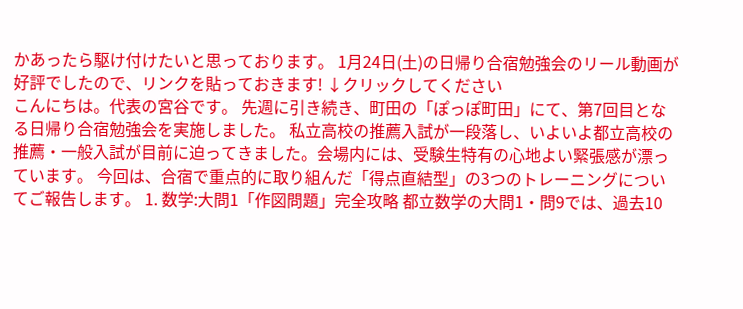かあったら駆け付けたいと思っております。 1月24日(土)の日帰り合宿勉強会のリール動画が好評でしたので、リンクを貼っておきます! ↓クリックしてください
こんにちは。代表の宮谷です。 先週に引き続き、町田の「ぽっぽ町田」にて、第7回目となる日帰り合宿勉強会を実施しました。 私立高校の推薦入試が一段落し、いよいよ都立高校の推薦・一般入試が目前に迫ってきました。会場内には、受験生特有の心地よい緊張感が漂っています。 今回は、合宿で重点的に取り組んだ「得点直結型」の3つのトレーニングについてご報告します。 1. 数学:大問1「作図問題」完全攻略 都立数学の大問1・問9では、過去10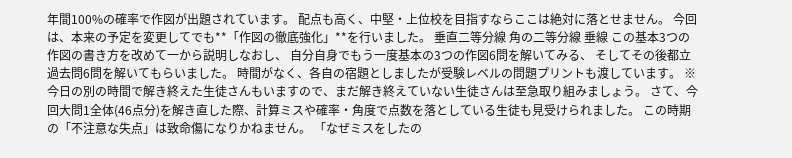年間100%の確率で作図が出題されています。 配点も高く、中堅・上位校を目指すならここは絶対に落とせません。 今回は、本来の予定を変更してでも**「作図の徹底強化」**を行いました。 垂直二等分線 角の二等分線 垂線 この基本3つの作図の書き方を改めて一から説明しなおし、 自分自身でもう一度基本の3つの作図6問を解いてみる、 そしてその後都立過去問6問を解いてもらいました。 時間がなく、各自の宿題としましたが受験レベルの問題プリントも渡しています。 ※今日の別の時間で解き終えた生徒さんもいますので、まだ解き終えていない生徒さんは至急取り組みましょう。 さて、今回大問1全体(46点分)を解き直した際、計算ミスや確率・角度で点数を落としている生徒も見受けられました。 この時期の「不注意な失点」は致命傷になりかねません。 「なぜミスをしたの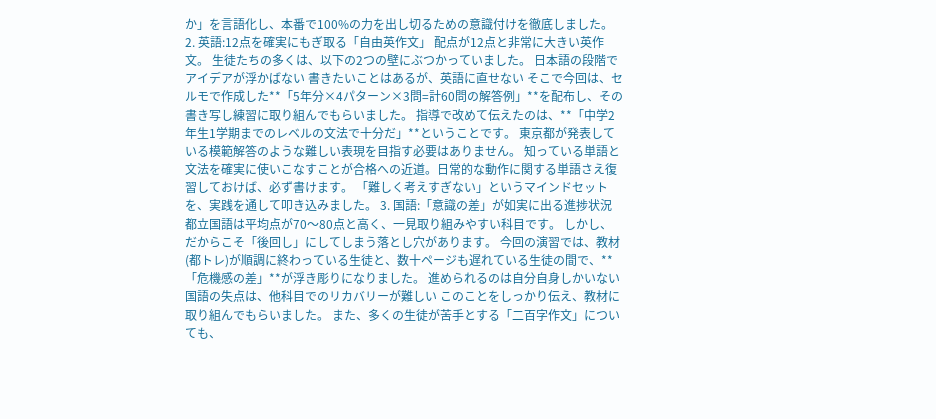か」を言語化し、本番で100%の力を出し切るための意識付けを徹底しました。 2. 英語:12点を確実にもぎ取る「自由英作文」 配点が12点と非常に大きい英作文。 生徒たちの多くは、以下の2つの壁にぶつかっていました。 日本語の段階でアイデアが浮かばない 書きたいことはあるが、英語に直せない そこで今回は、セルモで作成した**「5年分×4パターン×3問=計60問の解答例」**を配布し、その書き写し練習に取り組んでもらいました。 指導で改めて伝えたのは、**「中学2年生1学期までのレベルの文法で十分だ」**ということです。 東京都が発表している模範解答のような難しい表現を目指す必要はありません。 知っている単語と文法を確実に使いこなすことが合格への近道。日常的な動作に関する単語さえ復習しておけば、必ず書けます。 「難しく考えすぎない」というマインドセットを、実践を通して叩き込みました。 3. 国語:「意識の差」が如実に出る進捗状況 都立国語は平均点が70〜80点と高く、一見取り組みやすい科目です。 しかし、だからこそ「後回し」にしてしまう落とし穴があります。 今回の演習では、教材(都トレ)が順調に終わっている生徒と、数十ページも遅れている生徒の間で、**「危機感の差」**が浮き彫りになりました。 進められるのは自分自身しかいない 国語の失点は、他科目でのリカバリーが難しい このことをしっかり伝え、教材に取り組んでもらいました。 また、多くの生徒が苦手とする「二百字作文」についても、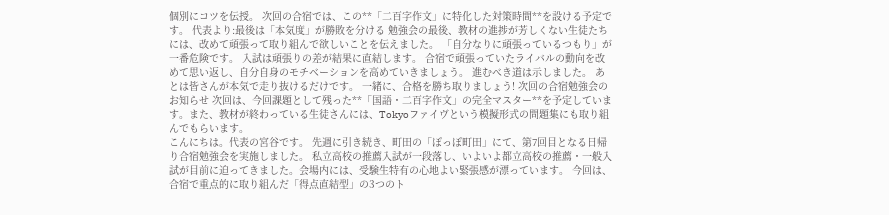個別にコツを伝授。 次回の合宿では、この**「二百字作文」に特化した対策時間**を設ける予定です。 代表より:最後は「本気度」が勝敗を分ける 勉強会の最後、教材の進捗が芳しくない生徒たちには、改めて頑張って取り組んで欲しいことを伝えました。 「自分なりに頑張っているつもり」が一番危険です。 入試は頑張りの差が結果に直結します。 合宿で頑張っていたライバルの動向を改めて思い返し、自分自身のモチベーションを高めていきましょう。 進むべき道は示しました。 あとは皆さんが本気で走り抜けるだけです。 一緒に、合格を勝ち取りましょう! 次回の合宿勉強会のお知らせ 次回は、今回課題として残った**「国語・二百字作文」の完全マスター**を予定しています。また、教材が終わっている生徒さんには、Tokyoファイヴという模擬形式の問題集にも取り組んでもらいます。
こんにちは。代表の宮谷です。 先週に引き続き、町田の「ぽっぽ町田」にて、第7回目となる日帰り合宿勉強会を実施しました。 私立高校の推薦入試が一段落し、いよいよ都立高校の推薦・一般入試が目前に迫ってきました。会場内には、受験生特有の心地よい緊張感が漂っています。 今回は、合宿で重点的に取り組んだ「得点直結型」の3つのト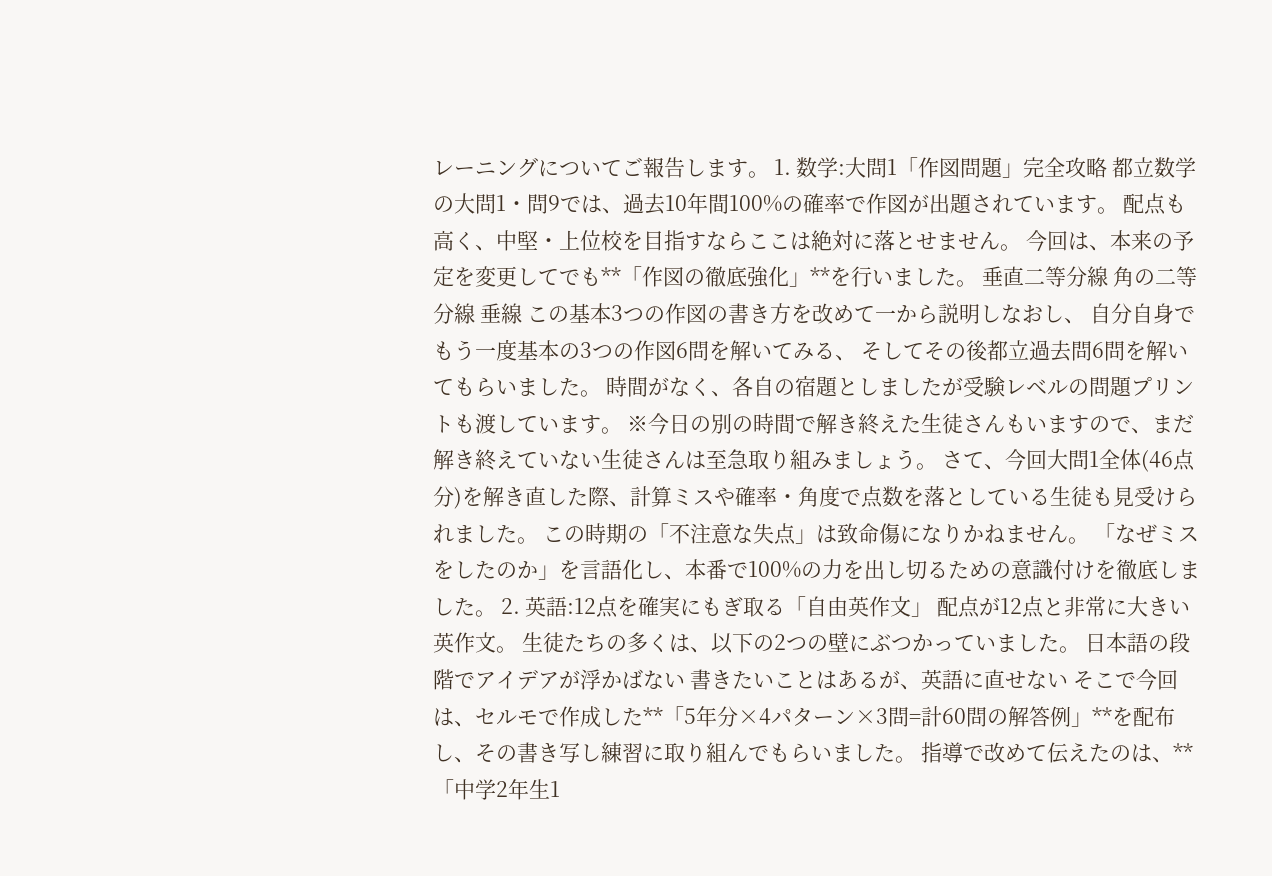レーニングについてご報告します。 1. 数学:大問1「作図問題」完全攻略 都立数学の大問1・問9では、過去10年間100%の確率で作図が出題されています。 配点も高く、中堅・上位校を目指すならここは絶対に落とせません。 今回は、本来の予定を変更してでも**「作図の徹底強化」**を行いました。 垂直二等分線 角の二等分線 垂線 この基本3つの作図の書き方を改めて一から説明しなおし、 自分自身でもう一度基本の3つの作図6問を解いてみる、 そしてその後都立過去問6問を解いてもらいました。 時間がなく、各自の宿題としましたが受験レベルの問題プリントも渡しています。 ※今日の別の時間で解き終えた生徒さんもいますので、まだ解き終えていない生徒さんは至急取り組みましょう。 さて、今回大問1全体(46点分)を解き直した際、計算ミスや確率・角度で点数を落としている生徒も見受けられました。 この時期の「不注意な失点」は致命傷になりかねません。 「なぜミスをしたのか」を言語化し、本番で100%の力を出し切るための意識付けを徹底しました。 2. 英語:12点を確実にもぎ取る「自由英作文」 配点が12点と非常に大きい英作文。 生徒たちの多くは、以下の2つの壁にぶつかっていました。 日本語の段階でアイデアが浮かばない 書きたいことはあるが、英語に直せない そこで今回は、セルモで作成した**「5年分×4パターン×3問=計60問の解答例」**を配布し、その書き写し練習に取り組んでもらいました。 指導で改めて伝えたのは、**「中学2年生1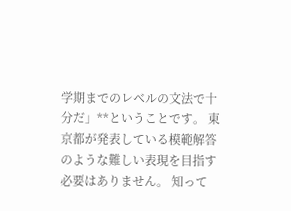学期までのレベルの文法で十分だ」**ということです。 東京都が発表している模範解答のような難しい表現を目指す必要はありません。 知って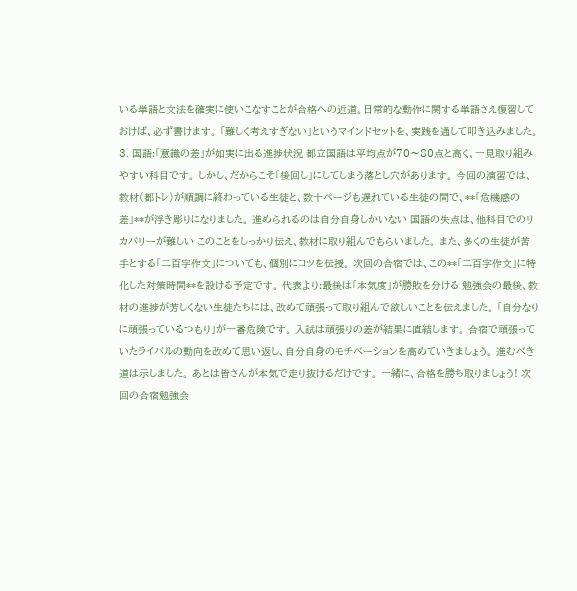いる単語と文法を確実に使いこなすことが合格への近道。日常的な動作に関する単語さえ復習しておけば、必ず書けます。 「難しく考えすぎない」というマインドセットを、実践を通して叩き込みました。 3. 国語:「意識の差」が如実に出る進捗状況 都立国語は平均点が70〜80点と高く、一見取り組みやすい科目です。 しかし、だからこそ「後回し」にしてしまう落とし穴があります。 今回の演習では、教材(都トレ)が順調に終わっている生徒と、数十ページも遅れている生徒の間で、**「危機感の差」**が浮き彫りになりました。 進められるのは自分自身しかいない 国語の失点は、他科目でのリカバリーが難しい このことをしっかり伝え、教材に取り組んでもらいました。 また、多くの生徒が苦手とする「二百字作文」についても、個別にコツを伝授。 次回の合宿では、この**「二百字作文」に特化した対策時間**を設ける予定です。 代表より:最後は「本気度」が勝敗を分ける 勉強会の最後、教材の進捗が芳しくない生徒たちには、改めて頑張って取り組んで欲しいことを伝えました。 「自分なりに頑張っているつもり」が一番危険です。 入試は頑張りの差が結果に直結します。 合宿で頑張っていたライバルの動向を改めて思い返し、自分自身のモチベーションを高めていきましょう。 進むべき道は示しました。 あとは皆さんが本気で走り抜けるだけです。 一緒に、合格を勝ち取りましょう! 次回の合宿勉強会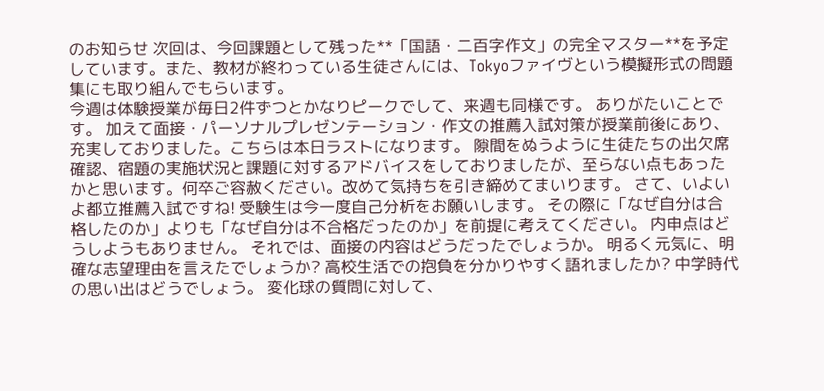のお知らせ 次回は、今回課題として残った**「国語・二百字作文」の完全マスター**を予定しています。また、教材が終わっている生徒さんには、Tokyoファイヴという模擬形式の問題集にも取り組んでもらいます。
今週は体験授業が毎日2件ずつとかなりピークでして、来週も同様です。 ありがたいことです。 加えて面接・パーソナルプレゼンテーション・作文の推薦入試対策が授業前後にあり、充実しておりました。こちらは本日ラストになります。 隙間をぬうように生徒たちの出欠席確認、宿題の実施状況と課題に対するアドバイスをしておりましたが、至らない点もあったかと思います。何卒ご容赦ください。改めて気持ちを引き締めてまいります。 さて、いよいよ都立推薦入試ですね! 受験生は今一度自己分析をお願いします。 その際に「なぜ自分は合格したのか」よりも「なぜ自分は不合格だったのか」を前提に考えてください。 内申点はどうしようもありません。 それでは、面接の内容はどうだったでしょうか。 明るく元気に、明確な志望理由を言えたでしょうか? 高校生活での抱負を分かりやすく語れましたか? 中学時代の思い出はどうでしょう。 変化球の質問に対して、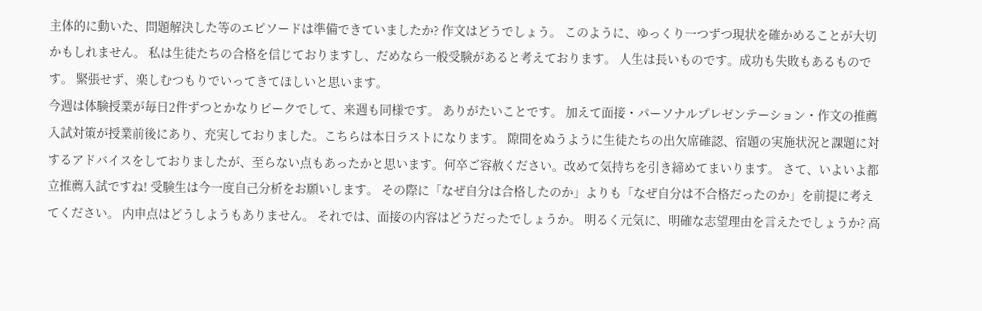主体的に動いた、問題解決した等のエピソードは準備できていましたか? 作文はどうでしょう。 このように、ゆっくり一つずつ現状を確かめることが大切かもしれません。 私は生徒たちの合格を信じておりますし、だめなら一般受験があると考えております。 人生は長いものです。成功も失敗もあるものです。 緊張せず、楽しむつもりでいってきてほしいと思います。
今週は体験授業が毎日2件ずつとかなりピークでして、来週も同様です。 ありがたいことです。 加えて面接・パーソナルプレゼンテーション・作文の推薦入試対策が授業前後にあり、充実しておりました。こちらは本日ラストになります。 隙間をぬうように生徒たちの出欠席確認、宿題の実施状況と課題に対するアドバイスをしておりましたが、至らない点もあったかと思います。何卒ご容赦ください。改めて気持ちを引き締めてまいります。 さて、いよいよ都立推薦入試ですね! 受験生は今一度自己分析をお願いします。 その際に「なぜ自分は合格したのか」よりも「なぜ自分は不合格だったのか」を前提に考えてください。 内申点はどうしようもありません。 それでは、面接の内容はどうだったでしょうか。 明るく元気に、明確な志望理由を言えたでしょうか? 高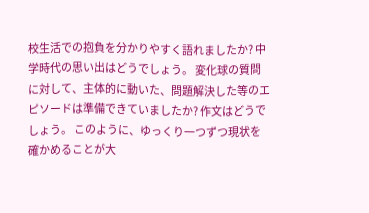校生活での抱負を分かりやすく語れましたか? 中学時代の思い出はどうでしょう。 変化球の質問に対して、主体的に動いた、問題解決した等のエピソードは準備できていましたか? 作文はどうでしょう。 このように、ゆっくり一つずつ現状を確かめることが大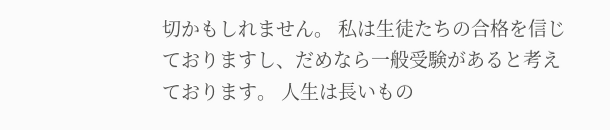切かもしれません。 私は生徒たちの合格を信じておりますし、だめなら一般受験があると考えております。 人生は長いもの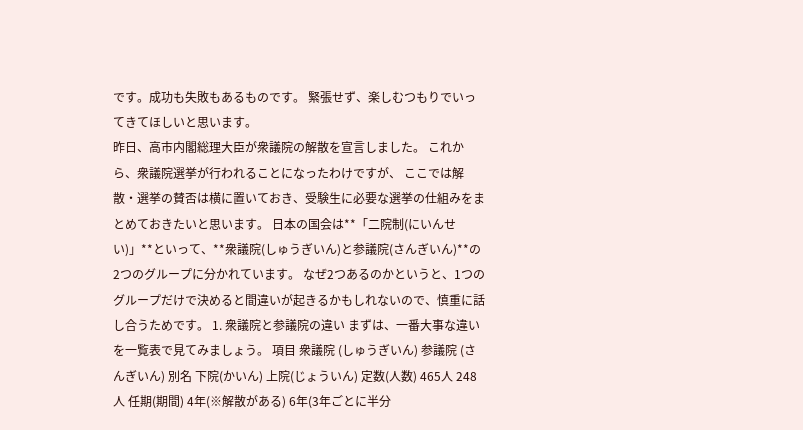です。成功も失敗もあるものです。 緊張せず、楽しむつもりでいってきてほしいと思います。
昨日、高市内閣総理大臣が衆議院の解散を宣言しました。 これから、衆議院選挙が行われることになったわけですが、 ここでは解散・選挙の賛否は横に置いておき、受験生に必要な選挙の仕組みをまとめておきたいと思います。 日本の国会は**「二院制(にいんせい)」**といって、**衆議院(しゅうぎいん)と参議院(さんぎいん)**の2つのグループに分かれています。 なぜ2つあるのかというと、1つのグループだけで決めると間違いが起きるかもしれないので、慎重に話し合うためです。 1. 衆議院と参議院の違い まずは、一番大事な違いを一覧表で見てみましょう。 項目 衆議院 (しゅうぎいん) 参議院 (さんぎいん) 別名 下院(かいん) 上院(じょういん) 定数(人数) 465人 248人 任期(期間) 4年(※解散がある) 6年(3年ごとに半分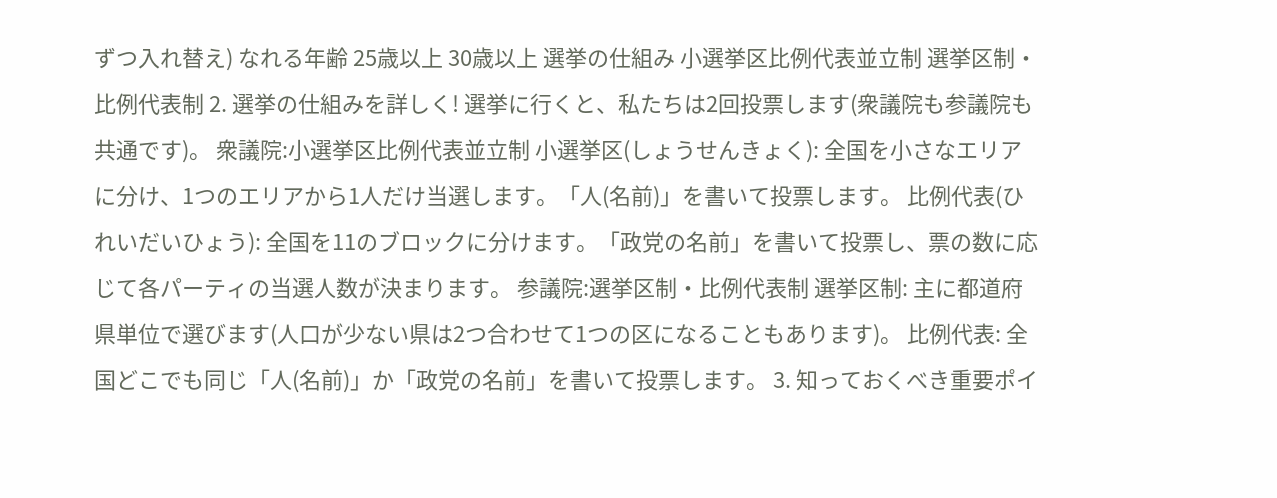ずつ入れ替え) なれる年齢 25歳以上 30歳以上 選挙の仕組み 小選挙区比例代表並立制 選挙区制・比例代表制 2. 選挙の仕組みを詳しく! 選挙に行くと、私たちは2回投票します(衆議院も参議院も共通です)。 衆議院:小選挙区比例代表並立制 小選挙区(しょうせんきょく): 全国を小さなエリアに分け、1つのエリアから1人だけ当選します。「人(名前)」を書いて投票します。 比例代表(ひれいだいひょう): 全国を11のブロックに分けます。「政党の名前」を書いて投票し、票の数に応じて各パーティの当選人数が決まります。 参議院:選挙区制・比例代表制 選挙区制: 主に都道府県単位で選びます(人口が少ない県は2つ合わせて1つの区になることもあります)。 比例代表: 全国どこでも同じ「人(名前)」か「政党の名前」を書いて投票します。 3. 知っておくべき重要ポイ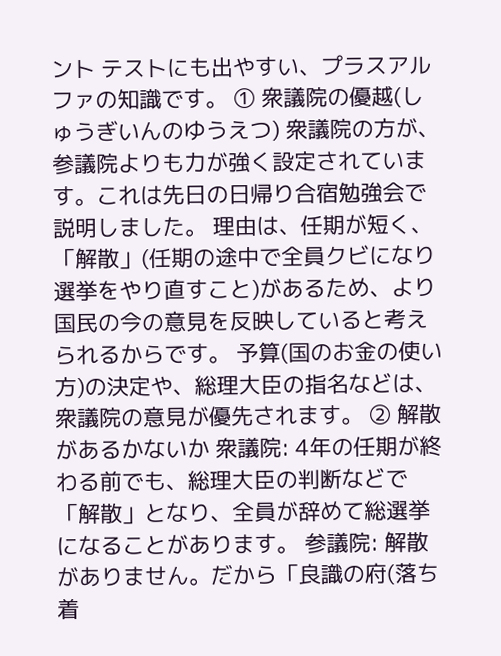ント テストにも出やすい、プラスアルファの知識です。 ① 衆議院の優越(しゅうぎいんのゆうえつ) 衆議院の方が、参議院よりも力が強く設定されています。これは先日の日帰り合宿勉強会で説明しました。 理由は、任期が短く、「解散」(任期の途中で全員クビになり選挙をやり直すこと)があるため、より国民の今の意見を反映していると考えられるからです。 予算(国のお金の使い方)の決定や、総理大臣の指名などは、衆議院の意見が優先されます。 ② 解散があるかないか 衆議院: 4年の任期が終わる前でも、総理大臣の判断などで「解散」となり、全員が辞めて総選挙になることがあります。 参議院: 解散がありません。だから「良識の府(落ち着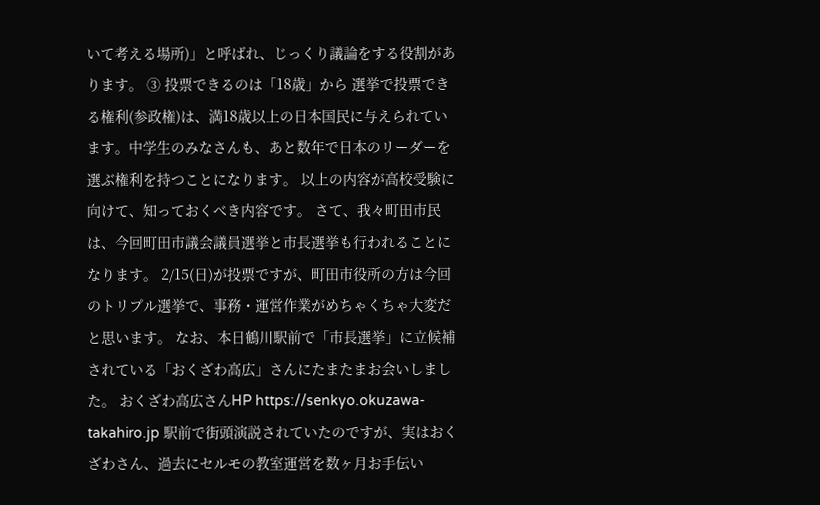いて考える場所)」と呼ばれ、じっくり議論をする役割があります。 ③ 投票できるのは「18歳」から 選挙で投票できる権利(参政権)は、満18歳以上の日本国民に与えられています。中学生のみなさんも、あと数年で日本のリーダーを選ぶ権利を持つことになります。 以上の内容が高校受験に向けて、知っておくべき内容です。 さて、我々町田市民は、今回町田市議会議員選挙と市長選挙も行われることになります。 2/15(日)が投票ですが、町田市役所の方は今回のトリプル選挙で、事務・運営作業がめちゃくちゃ大変だと思います。 なお、本日鶴川駅前で「市長選挙」に立候補されている「おくざわ高広」さんにたまたまお会いしました。 おくざわ高広さんHP https://senkyo.okuzawa-takahiro.jp 駅前で街頭演説されていたのですが、実はおくざわさん、過去にセルモの教室運営を数ヶ月お手伝い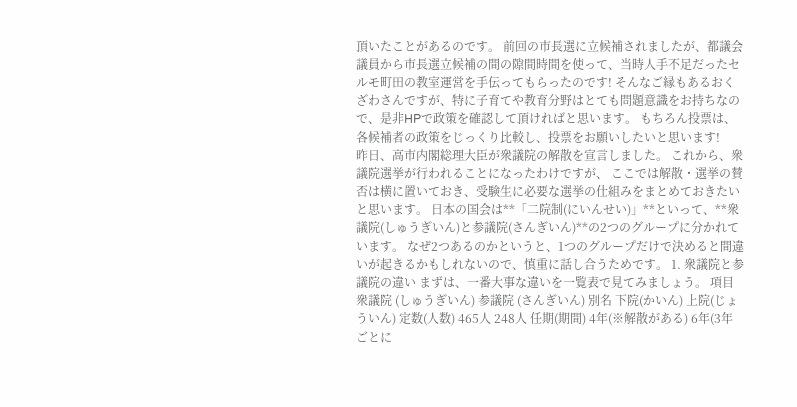頂いたことがあるのです。 前回の市長選に立候補されましたが、都議会議員から市長選立候補の間の隙間時間を使って、当時人手不足だったセルモ町田の教室運営を手伝ってもらったのです! そんなご縁もあるおくざわさんですが、特に子育てや教育分野はとても問題意識をお持ちなので、是非HPで政策を確認して頂ければと思います。 もちろん投票は、各候補者の政策をじっくり比較し、投票をお願いしたいと思います!
昨日、高市内閣総理大臣が衆議院の解散を宣言しました。 これから、衆議院選挙が行われることになったわけですが、 ここでは解散・選挙の賛否は横に置いておき、受験生に必要な選挙の仕組みをまとめておきたいと思います。 日本の国会は**「二院制(にいんせい)」**といって、**衆議院(しゅうぎいん)と参議院(さんぎいん)**の2つのグループに分かれています。 なぜ2つあるのかというと、1つのグループだけで決めると間違いが起きるかもしれないので、慎重に話し合うためです。 1. 衆議院と参議院の違い まずは、一番大事な違いを一覧表で見てみましょう。 項目 衆議院 (しゅうぎいん) 参議院 (さんぎいん) 別名 下院(かいん) 上院(じょういん) 定数(人数) 465人 248人 任期(期間) 4年(※解散がある) 6年(3年ごとに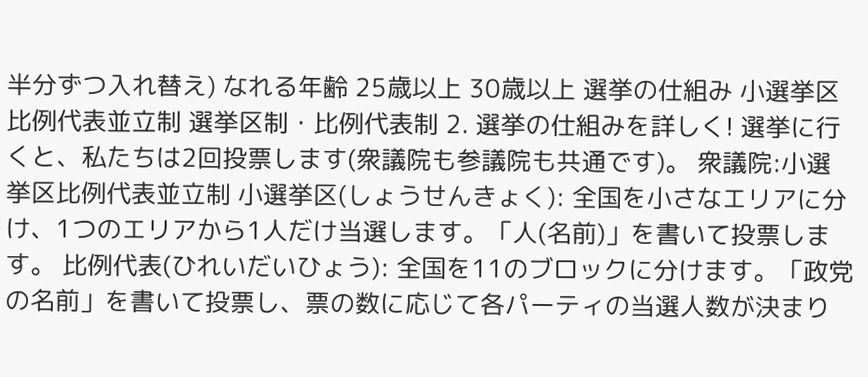半分ずつ入れ替え) なれる年齢 25歳以上 30歳以上 選挙の仕組み 小選挙区比例代表並立制 選挙区制・比例代表制 2. 選挙の仕組みを詳しく! 選挙に行くと、私たちは2回投票します(衆議院も参議院も共通です)。 衆議院:小選挙区比例代表並立制 小選挙区(しょうせんきょく): 全国を小さなエリアに分け、1つのエリアから1人だけ当選します。「人(名前)」を書いて投票します。 比例代表(ひれいだいひょう): 全国を11のブロックに分けます。「政党の名前」を書いて投票し、票の数に応じて各パーティの当選人数が決まり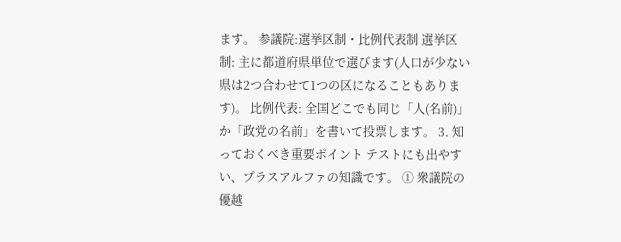ます。 参議院:選挙区制・比例代表制 選挙区制: 主に都道府県単位で選びます(人口が少ない県は2つ合わせて1つの区になることもあります)。 比例代表: 全国どこでも同じ「人(名前)」か「政党の名前」を書いて投票します。 3. 知っておくべき重要ポイント テストにも出やすい、プラスアルファの知識です。 ① 衆議院の優越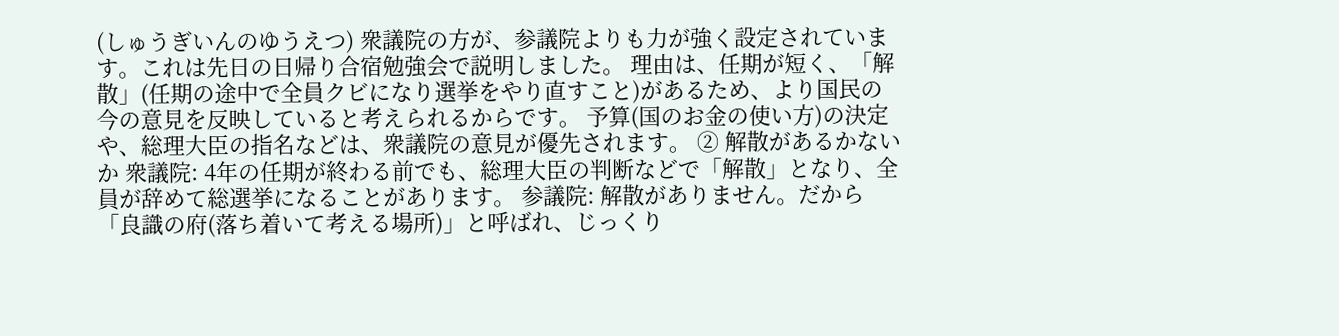(しゅうぎいんのゆうえつ) 衆議院の方が、参議院よりも力が強く設定されています。これは先日の日帰り合宿勉強会で説明しました。 理由は、任期が短く、「解散」(任期の途中で全員クビになり選挙をやり直すこと)があるため、より国民の今の意見を反映していると考えられるからです。 予算(国のお金の使い方)の決定や、総理大臣の指名などは、衆議院の意見が優先されます。 ② 解散があるかないか 衆議院: 4年の任期が終わる前でも、総理大臣の判断などで「解散」となり、全員が辞めて総選挙になることがあります。 参議院: 解散がありません。だから「良識の府(落ち着いて考える場所)」と呼ばれ、じっくり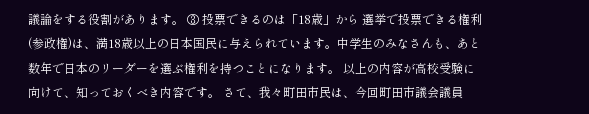議論をする役割があります。 ③ 投票できるのは「18歳」から 選挙で投票できる権利(参政権)は、満18歳以上の日本国民に与えられています。中学生のみなさんも、あと数年で日本のリーダーを選ぶ権利を持つことになります。 以上の内容が高校受験に向けて、知っておくべき内容です。 さて、我々町田市民は、今回町田市議会議員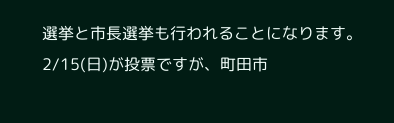選挙と市長選挙も行われることになります。 2/15(日)が投票ですが、町田市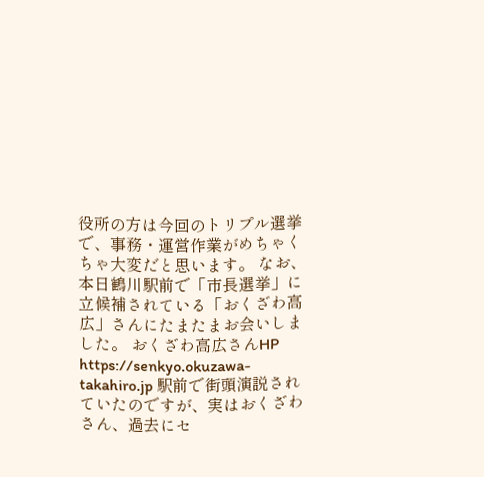役所の方は今回のトリプル選挙で、事務・運営作業がめちゃくちゃ大変だと思います。 なお、本日鶴川駅前で「市長選挙」に立候補されている「おくざわ高広」さんにたまたまお会いしました。 おくざわ高広さんHP https://senkyo.okuzawa-takahiro.jp 駅前で街頭演説されていたのですが、実はおくざわさん、過去にセ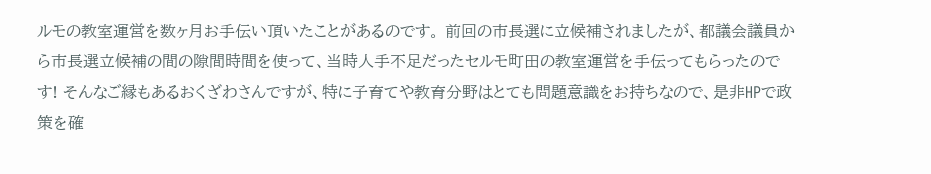ルモの教室運営を数ヶ月お手伝い頂いたことがあるのです。 前回の市長選に立候補されましたが、都議会議員から市長選立候補の間の隙間時間を使って、当時人手不足だったセルモ町田の教室運営を手伝ってもらったのです! そんなご縁もあるおくざわさんですが、特に子育てや教育分野はとても問題意識をお持ちなので、是非HPで政策を確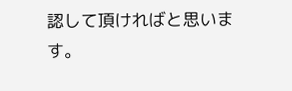認して頂ければと思います。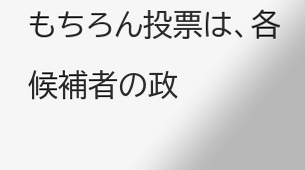もちろん投票は、各候補者の政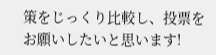策をじっくり比較し、投票をお願いしたいと思います!